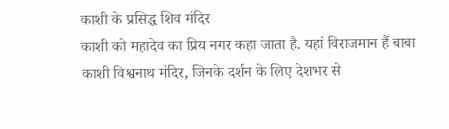काशी के प्रसिद्ध शिव मंदिर
काशी को महादेव का प्रिय नगर कहा जाता है. यहां विराजमान हैं बाबा काशी विश्वनाथ मंदिर, जिनके दर्शन के लिए देशभर से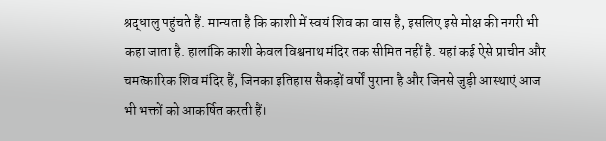श्रद्धालु पहुंचते हैं. मान्यता है कि काशी में स्वयं शिव का वास है, इसलिए इसे मोक्ष की नगरी भी कहा जाता है. हालांकि काशी केवल विश्वनाथ मंदिर तक सीमित नहीं है. यहां कई ऐसे प्राचीन और चमत्कारिक शिव मंदिर हैं, जिनका इतिहास सैकड़ों वर्षों पुराना है और जिनसे जुड़ी आस्थाएं आज भी भक्तों को आकर्षित करती हैं।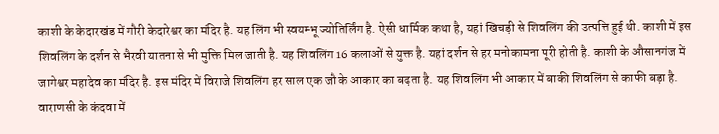काशी के केदारखंड में गौरी केदारेश्वर का मंदिर है. यह लिंग भी स्वयम्भू ज्योतिर्लिंग है. ऐसी धार्मिक कथा है, यहां खिचड़ी से शिवलिंग की उत्पत्ति हुई थी. काशी में इस शिवलिंग के दर्शन से भैरवी यातना से भी मुक्ति मिल जाती है. यह शिवलिंग 16 कलाओं से युक्त है. यहां दर्शन से हर मनोकामना पूरी होती है. काशी के औसानगंज में जागेश्वर महादेव का मंदिर है. इस मंदिर में विराजे शिवलिंग हर साल एक जौ के आकार का बढ़ता है. यह शिवलिंग भी आकार में बाकी शिवलिंग से काफी बड़ा है. वाराणसी के कंदवा में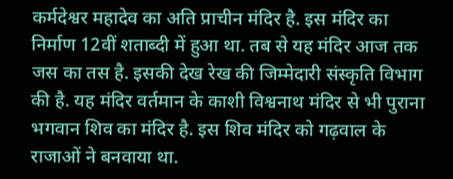कर्मदेश्वर महादेव का अति प्राचीन मंदिर है. इस मंदिर का निर्माण 12वीं शताब्दी में हुआ था. तब से यह मंदिर आज तक जस का तस है. इसकी देख रेख की जिम्मेदारी संस्कृति विभाग की है. यह मंदिर वर्तमान के काशी विश्वनाथ मंदिर से भी पुराना भगवान शिव का मंदिर है. इस शिव मंदिर को गढ़वाल के राजाओं ने बनवाया था.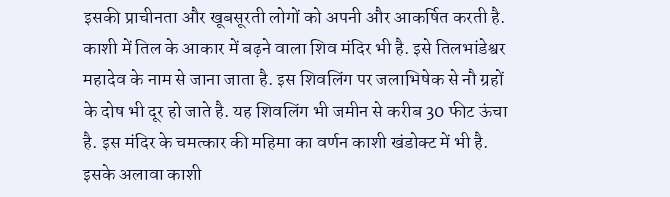इसकी प्राचीनता और खूबसूरती लोगों को अपनी और आकर्षित करती है. काशी में तिल के आकार में बढ़ने वाला शिव मंदिर भी है. इसे तिलभांडेश्वर महादेव के नाम से जाना जाता है. इस शिवलिंग पर जलाभिषेक से नौ ग्रहों के दोष भी दूर हो जाते है. यह शिवलिंग भी जमीन से करीब 30 फीट ऊंचा है. इस मंदिर के चमत्कार की महिमा का वर्णन काशी खंडोक्ट में भी है. इसके अलावा काशी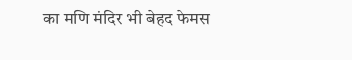का मणि मंदिर भी बेहद फेमस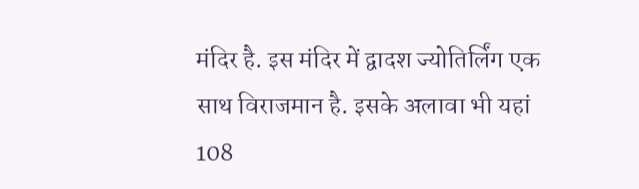मंदिर है. इस मंदिर में द्वादश ज्योतिर्लिंग एक साथ विराजमान है. इसके अलावा भी यहां 108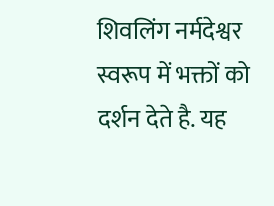शिवलिंग नर्मदेश्वर स्वरूप में भक्तों को दर्शन देते है. यह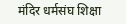मंदिर धर्मसंघ शिक्षा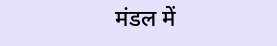मंडल में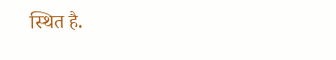स्थित है.